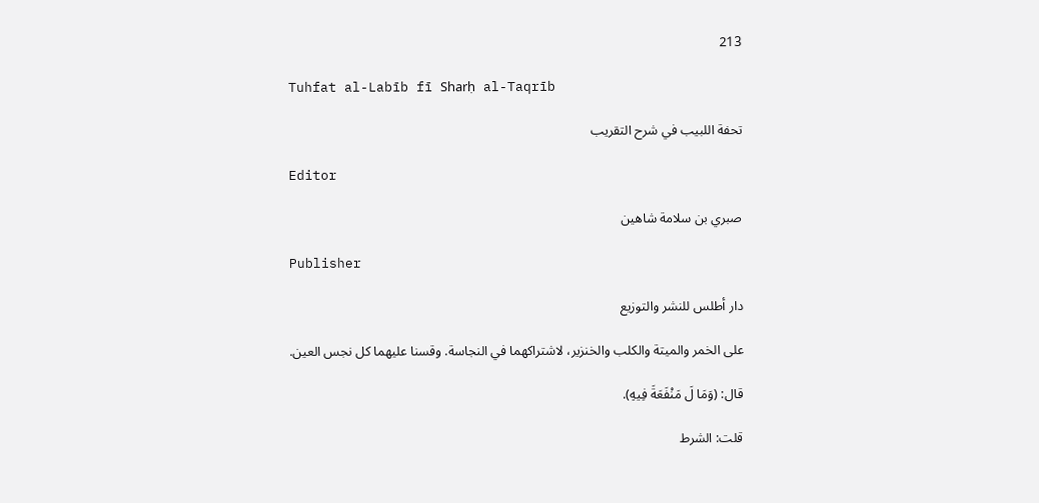213

Tuhfat al-Labīb fī Sharḥ al-Taqrīb

تحفة اللبيب في شرح التقريب

Editor

صبري بن سلامة شاهين

Publisher

دار أطلس للنشر والتوزيع

على الخمر والميتة والكلب والخنزير، لاشتراكهما في النجاسة. وقسنا عليهما كل نجس العين.

قال: (وَمَا لَ مَنْفَعَةَ فِيهِ).

قلت: الشرط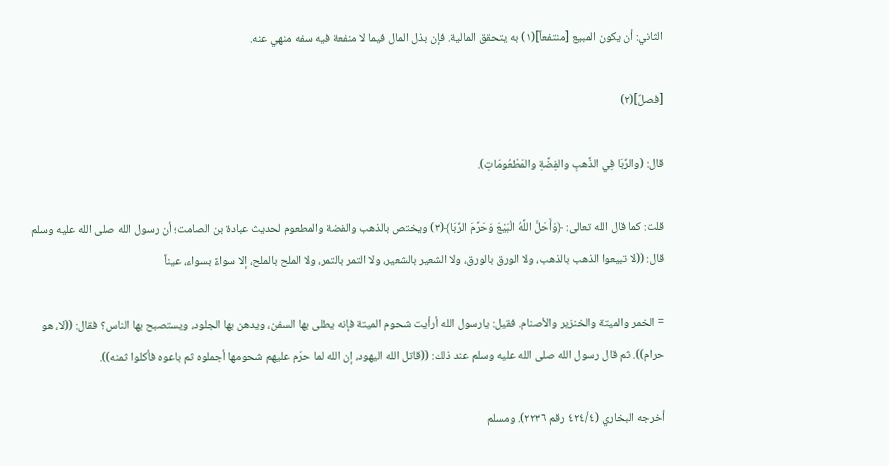الثاني: أن يكون المبيع [منتفعاً](١) به يتحقق المالية. فإن بذل المال فيما لا منفعة فيه سفه منهي عنه.

[فصلٌ](٢)

قال: (والرِّبَا فِي الذَّهبِ والفِضَّةِ والمَطْعُومَاتِ).

قلت: كما قال الله تعالى: ﴿وَأَحَلَّ اللَّهُ الْبَيْعَ وَحَرَّمَ الرِّبَا﴾(٣) ويختص بالذهب والفضة والمطعوم لحديث عبادة بن الصامت؛ أن رسول الله صلى الله عليه وسلم قال: ((لا تبيعوا الذهب بالذهب، ولا الورق بالورق، ولا الشعير بالشعير، ولا التمر بالتمر، ولا الملح بالملح، إلا سواءً بسواء، عيناً

= الخمر والميتة والخنزير والأصنام. فقيل: يارسول الله أرأيت شحوم الميتة فإنه يطلى بها السفن، ويدهن بها الجلود، ويستصبح بها الناس؟ فقال: ((لا، هو حرام)). ثم قال رسول الله صلى الله عليه وسلم عند ذلك: ((قاتل الله اليهود، إن الله لما حرّم عليهم شحومها أجملوه ثم باعوه فأكلوا ثمنه)).

أخرجه البخاري (٤٢٤/٤ رقم ٢٢٣٦). ومسلم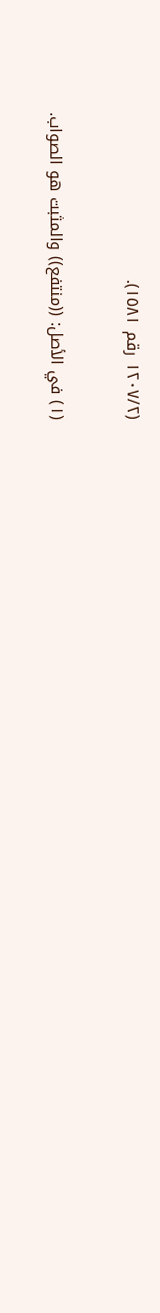(١٢٠٧/٢ رقم ١٥٨١).

(١) في الأصل: ((منتفع)) والمثبت هو الصواب.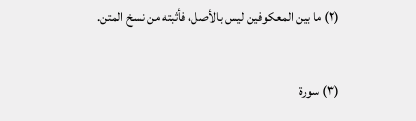(٢) ما بين المعكوفين ليس بالأصل، فأثبته من نسخ المتن.

(٣) سورة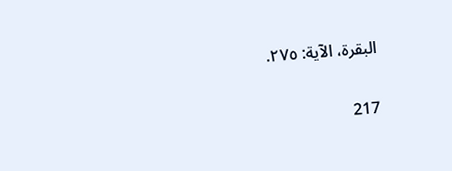البقرة، الآية: ٢٧٥.

217